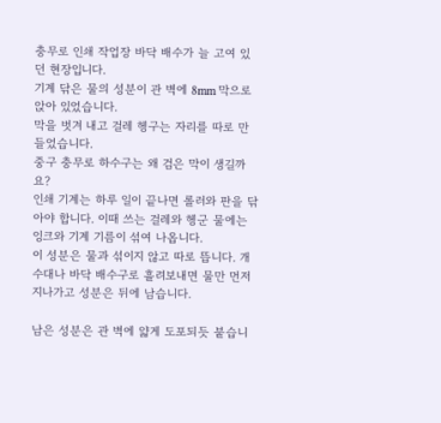충무로 인쇄 작업장 바닥 배수가 늘 고여 있던 현장입니다.
기계 닦은 물의 성분이 관 벽에 8mm 막으로 앉아 있었습니다.
막을 벗겨 내고 걸레 헹구는 자리를 따로 만들었습니다.
중구 충무로 하수구는 왜 검은 막이 생길까요?
인쇄 기계는 하루 일이 끝나면 롤러와 판을 닦아야 합니다. 이때 쓰는 걸레와 헹군 물에는 잉크와 기계 기름이 섞여 나옵니다.
이 성분은 물과 섞이지 않고 따로 뜹니다. 개수대나 바닥 배수구로 흘려보내면 물만 먼저 지나가고 성분은 뒤에 남습니다.

남은 성분은 관 벽에 얇게 도포되듯 붙습니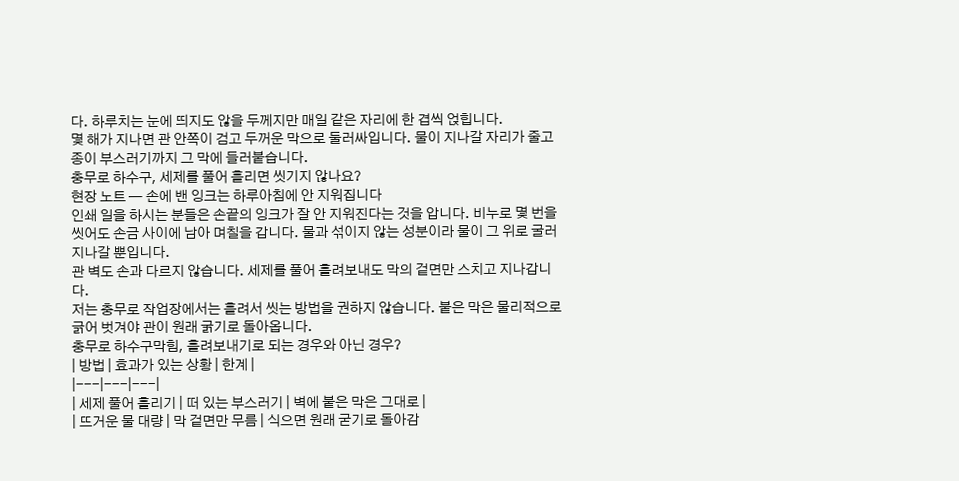다. 하루치는 눈에 띄지도 않을 두께지만 매일 같은 자리에 한 겹씩 얹힙니다.
몇 해가 지나면 관 안쪽이 검고 두꺼운 막으로 둘러싸입니다. 물이 지나갈 자리가 줄고 종이 부스러기까지 그 막에 들러붙습니다.
충무로 하수구, 세제를 풀어 흘리면 씻기지 않나요?
현장 노트 — 손에 밴 잉크는 하루아침에 안 지워집니다
인쇄 일을 하시는 분들은 손끝의 잉크가 잘 안 지워진다는 것을 압니다. 비누로 몇 번을 씻어도 손금 사이에 남아 며칠을 갑니다. 물과 섞이지 않는 성분이라 물이 그 위로 굴러 지나갈 뿐입니다.
관 벽도 손과 다르지 않습니다. 세제를 풀어 흘려보내도 막의 겉면만 스치고 지나갑니다.
저는 충무로 작업장에서는 흘려서 씻는 방법을 권하지 않습니다. 붙은 막은 물리적으로 긁어 벗겨야 관이 원래 굵기로 돌아옵니다.
충무로 하수구막힘, 흘려보내기로 되는 경우와 아닌 경우?
| 방법 | 효과가 있는 상황 | 한계 |
|---|---|---|
| 세제 풀어 흘리기 | 떠 있는 부스러기 | 벽에 붙은 막은 그대로 |
| 뜨거운 물 대량 | 막 겉면만 무름 | 식으면 원래 굳기로 돌아감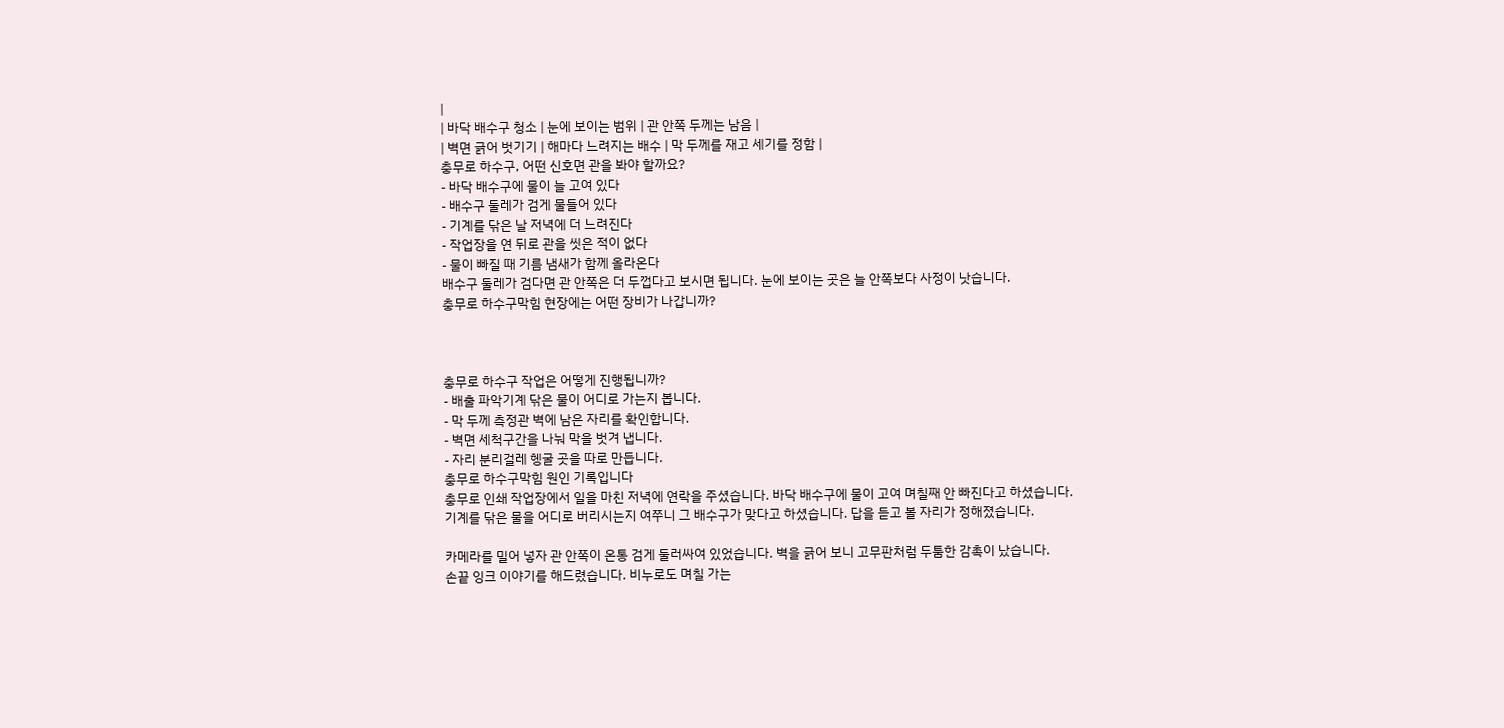|
| 바닥 배수구 청소 | 눈에 보이는 범위 | 관 안쪽 두께는 남음 |
| 벽면 긁어 벗기기 | 해마다 느려지는 배수 | 막 두께를 재고 세기를 정함 |
충무로 하수구, 어떤 신호면 관을 봐야 할까요?
- 바닥 배수구에 물이 늘 고여 있다
- 배수구 둘레가 검게 물들어 있다
- 기계를 닦은 날 저녁에 더 느려진다
- 작업장을 연 뒤로 관을 씻은 적이 없다
- 물이 빠질 때 기름 냄새가 함께 올라온다
배수구 둘레가 검다면 관 안쪽은 더 두껍다고 보시면 됩니다. 눈에 보이는 곳은 늘 안쪽보다 사정이 낫습니다.
충무로 하수구막힘 현장에는 어떤 장비가 나갑니까?



충무로 하수구 작업은 어떻게 진행됩니까?
- 배출 파악기계 닦은 물이 어디로 가는지 봅니다.
- 막 두께 측정관 벽에 남은 자리를 확인합니다.
- 벽면 세척구간을 나눠 막을 벗겨 냅니다.
- 자리 분리걸레 헹굴 곳을 따로 만듭니다.
충무로 하수구막힘 원인 기록입니다
충무로 인쇄 작업장에서 일을 마친 저녁에 연락을 주셨습니다. 바닥 배수구에 물이 고여 며칠째 안 빠진다고 하셨습니다.
기계를 닦은 물을 어디로 버리시는지 여쭈니 그 배수구가 맞다고 하셨습니다. 답을 듣고 볼 자리가 정해졌습니다.

카메라를 밀어 넣자 관 안쪽이 온통 검게 둘러싸여 있었습니다. 벽을 긁어 보니 고무판처럼 두툼한 감촉이 났습니다.
손끝 잉크 이야기를 해드렸습니다. 비누로도 며칠 가는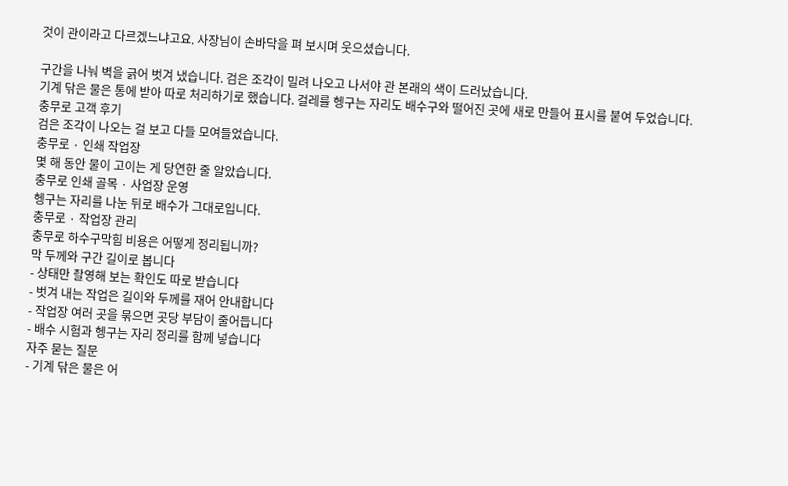것이 관이라고 다르겠느냐고요. 사장님이 손바닥을 펴 보시며 웃으셨습니다.

구간을 나눠 벽을 긁어 벗겨 냈습니다. 검은 조각이 밀려 나오고 나서야 관 본래의 색이 드러났습니다.
기계 닦은 물은 통에 받아 따로 처리하기로 했습니다. 걸레를 헹구는 자리도 배수구와 떨어진 곳에 새로 만들어 표시를 붙여 두었습니다.
충무로 고객 후기
검은 조각이 나오는 걸 보고 다들 모여들었습니다.
충무로 · 인쇄 작업장
몇 해 동안 물이 고이는 게 당연한 줄 알았습니다.
충무로 인쇄 골목 · 사업장 운영
헹구는 자리를 나눈 뒤로 배수가 그대로입니다.
충무로 · 작업장 관리
충무로 하수구막힘 비용은 어떻게 정리됩니까?
막 두께와 구간 길이로 봅니다
- 상태만 촬영해 보는 확인도 따로 받습니다
- 벗겨 내는 작업은 길이와 두께를 재어 안내합니다
- 작업장 여러 곳을 묶으면 곳당 부담이 줄어듭니다
- 배수 시험과 헹구는 자리 정리를 함께 넣습니다
자주 묻는 질문
- 기계 닦은 물은 어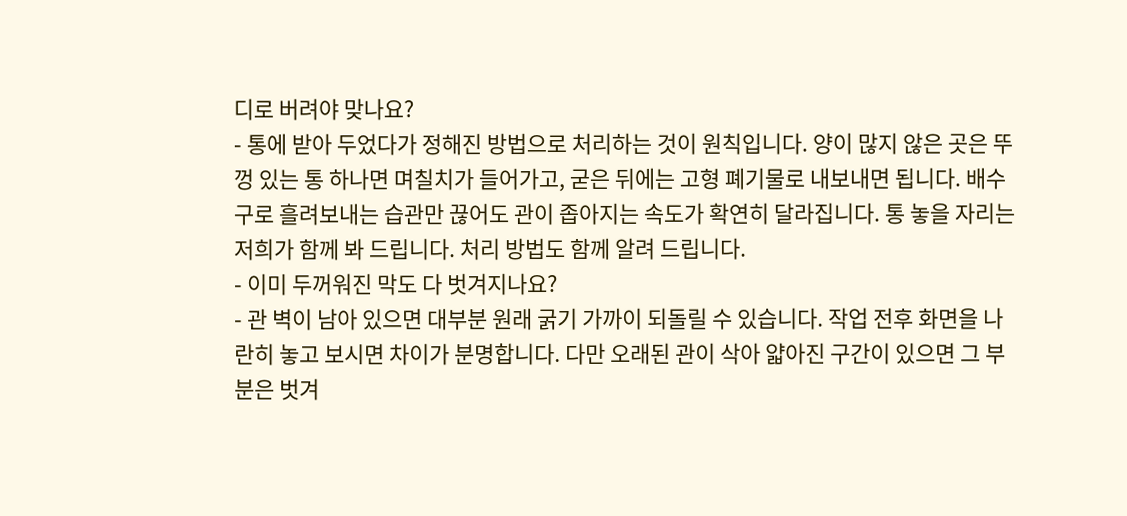디로 버려야 맞나요?
- 통에 받아 두었다가 정해진 방법으로 처리하는 것이 원칙입니다. 양이 많지 않은 곳은 뚜껑 있는 통 하나면 며칠치가 들어가고, 굳은 뒤에는 고형 폐기물로 내보내면 됩니다. 배수구로 흘려보내는 습관만 끊어도 관이 좁아지는 속도가 확연히 달라집니다. 통 놓을 자리는 저희가 함께 봐 드립니다. 처리 방법도 함께 알려 드립니다.
- 이미 두꺼워진 막도 다 벗겨지나요?
- 관 벽이 남아 있으면 대부분 원래 굵기 가까이 되돌릴 수 있습니다. 작업 전후 화면을 나란히 놓고 보시면 차이가 분명합니다. 다만 오래된 관이 삭아 얇아진 구간이 있으면 그 부분은 벗겨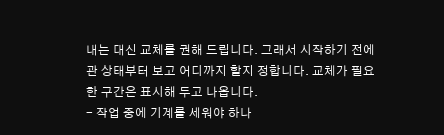내는 대신 교체를 권해 드립니다. 그래서 시작하기 전에 관 상태부터 보고 어디까지 할지 정합니다. 교체가 필요한 구간은 표시해 두고 나옵니다.
- 작업 중에 기계를 세워야 하나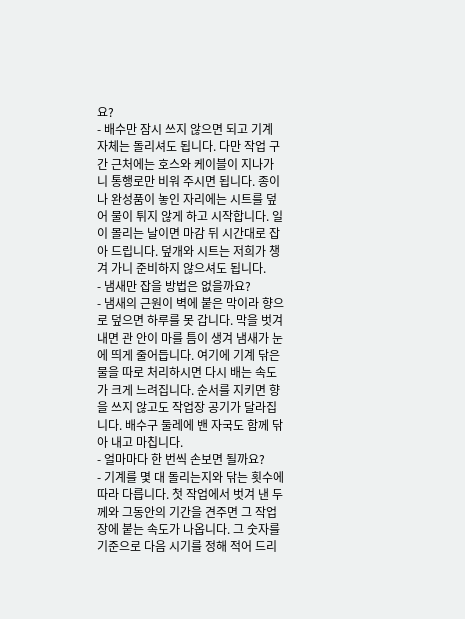요?
- 배수만 잠시 쓰지 않으면 되고 기계 자체는 돌리셔도 됩니다. 다만 작업 구간 근처에는 호스와 케이블이 지나가니 통행로만 비워 주시면 됩니다. 종이나 완성품이 놓인 자리에는 시트를 덮어 물이 튀지 않게 하고 시작합니다. 일이 몰리는 날이면 마감 뒤 시간대로 잡아 드립니다. 덮개와 시트는 저희가 챙겨 가니 준비하지 않으셔도 됩니다.
- 냄새만 잡을 방법은 없을까요?
- 냄새의 근원이 벽에 붙은 막이라 향으로 덮으면 하루를 못 갑니다. 막을 벗겨 내면 관 안이 마를 틈이 생겨 냄새가 눈에 띄게 줄어듭니다. 여기에 기계 닦은 물을 따로 처리하시면 다시 배는 속도가 크게 느려집니다. 순서를 지키면 향을 쓰지 않고도 작업장 공기가 달라집니다. 배수구 둘레에 밴 자국도 함께 닦아 내고 마칩니다.
- 얼마마다 한 번씩 손보면 될까요?
- 기계를 몇 대 돌리는지와 닦는 횟수에 따라 다릅니다. 첫 작업에서 벗겨 낸 두께와 그동안의 기간을 견주면 그 작업장에 붙는 속도가 나옵니다. 그 숫자를 기준으로 다음 시기를 정해 적어 드리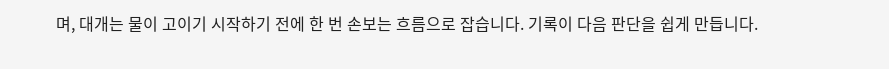며, 대개는 물이 고이기 시작하기 전에 한 번 손보는 흐름으로 잡습니다. 기록이 다음 판단을 쉽게 만듭니다.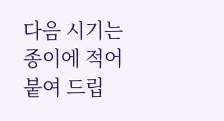다음 시기는 종이에 적어 붙여 드립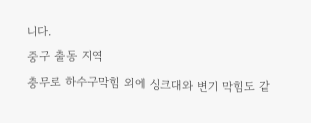니다.
중구 출동 지역
충무로 하수구막힘 외에 싱크대와 변기 막힘도 같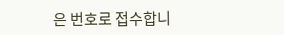은 번호로 접수합니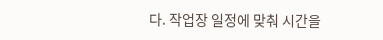다. 작업장 일정에 맞춰 시간을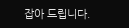잡아 드립니다.